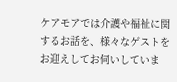ケアモアでは介護や福祉に関するお話を、様々なゲストをお迎えしてお伺いしていま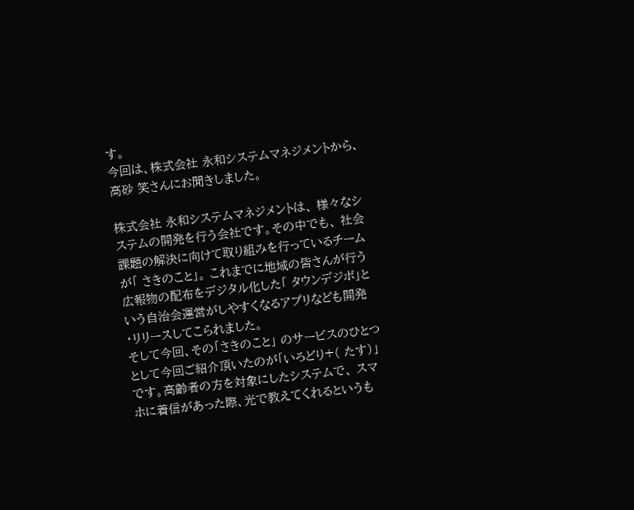す。
今回は、株式会社 永和システムマネジメントから、高砂 笑さんにお聞きしました。

株式会社 永和システムマネジメントは、 様々なシステムの開発を行う会社です。その中でも、 社会課題の解決に向けて取り組みを行っているチームが「 さきのこと」。 これまでに地域の皆さんが行う広報物の配布をデジタル化した「 タウンデジボ」という自治会運営がしやすくなるアプリなども開発 ・リリースしてこられました。
そして今回、その「さきのこと」 のサービスのひとつとして今回ご紹介頂いたのが「いろどり+( たす)」です。高齢者の方を対象にしたシステムで、 スマホに着信があった際、光で教えてくれるというも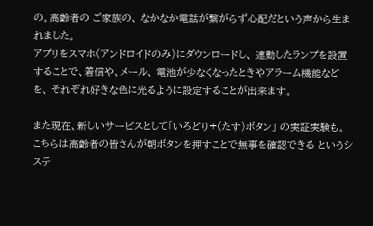の。高齢者の ご家族の、 なかなか電話が繋がらず心配だという声から生まれました。
アプリをスマホ(アンドロイドのみ)にダウンロードし、 連動したランプを設置することで、着信や、メール、 電池が少なくなったときやアラーム機能などを、 それぞれ好きな色に光るように設定することが出来ます。

また現在、新しいサービスとして「いろどり+(たす)ボタン」 の実証実験も。 こちらは高齢者の皆さんが朝ボタンを押すことで無事を確認できる というシステ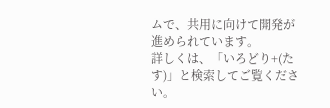ムで、共用に向けて開発が進められています。
詳しくは、「いろどり+(たす)」と検索してご覧ください。